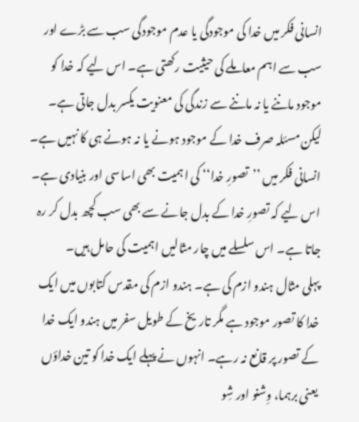انسانی فکر میں خدا کی موجودگی یا عدم موجودگی سب سے بڑے اور سب سے اہم معاملے کی حیثیت رکھتی ہے۔ اس لیے کہ خدا کو موجود ماننے یا نہ ماننے سے زندگی کی معنویت یکسر بدل جاتی ہے۔ لیکن مسئلہ صرف خدا کے موجود ہونے یا نہ ہونے ہی کا نہیں ہے۔ انسانی فکر میں ’’تصورِ خدا‘‘ کی اہمیت بھی اساسی اور بنیادی ہے۔ اس لیے کہ تصورِ خدا کے بدل جانے سے بھی سب کچھ بدل کر رہ جاتا ہے۔ اس سلسلے میں چار مثالیں اہمیت کی حامل ہیں۔
پہلی مثال ہندو ازم کی ہے۔ ہندو ازم کی مقدس کتابوں میں ایک خدا کا تصور موجود ہے مگر تاریخ کے طویل سفر میں ہندو ایک خدا کے تصور پر قانع نہ رہے۔ انہوں نے پہلے ایک خدا کو تین خداؤں یعنی برہما، وِشنو اور شِو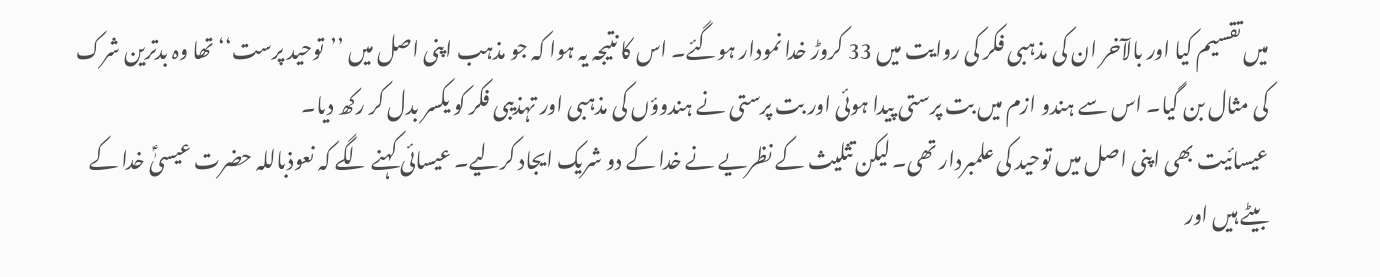میں تقسیم کیا اور بالآخر ان کی مذہبی فکر کی روایت میں 33 کروڑ خدا نمودار ہوگئے۔ اس کا نتیجہ یہ ہوا کہ جو مذہب اپنی اصل میں ’’توحید پرست‘‘ تھا وہ بدترین شرک کی مثال بن گیا۔ اس سے ہندو ازم میں بت پرستی پیدا ہوئی اور بت پرستی نے ہندوؤں کی مذہبی اور تہذیبی فکر کو یکسر بدل کر رکھ دیا۔
عیسائیت بھی اپنی اصل میں توحید کی علمبردار تھی۔ لیکن تثلیث کے نظریے نے خدا کے دو شریک ایجاد کرلیے۔ عیسائی کہنے لگے کہ نعوذباللہ حضرت عیسیٰؑ خدا کے بیٹے ہیں اور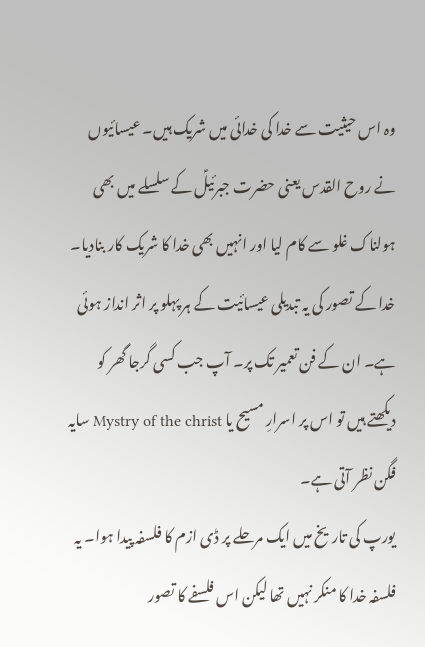وہ اس حیثیت سے خدا کی خدائی میں شریک ہیں۔ عیسائیوں نے روح القدس یعنی حضرت جبرئیلؑ کے سلسلے میں بھی ہولناک غلو سے کام لیا اور انہیں بھی خدا کا شریک کار بنادیا۔ خدا کے تصور کی یہ تبدیلی عیسائیت کے ہر پہلو پر اثر انداز ہوئی ہے۔ ان کے فن تعمیر تک پر۔ آپ جب کسی گرجا گھر کو دیکھتے ہیں تو اس پر اسرارِ مسیح یا Mystry of the christ سایہ فگن نظر آتی ہے۔
یورپ کی تاریخ میں ایک مرحلے پر ڈی ازم کا فلسفہ پیدا ہوا۔ یہ فلسفہ خدا کا منکر نہیں تھا لیکن اس فلسفے کا تصور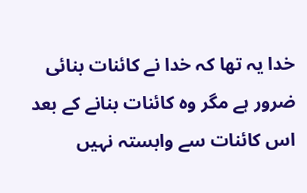خدا یہ تھا کہ خدا نے کائنات بنائی ضرور ہے مگر وہ کائنات بنانے کے بعد اس کائنات سے وابستہ نہیں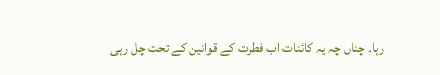رہا۔ چناں چہ یہ کائنات اب فطرت کے قوانین کے تحت چل رہی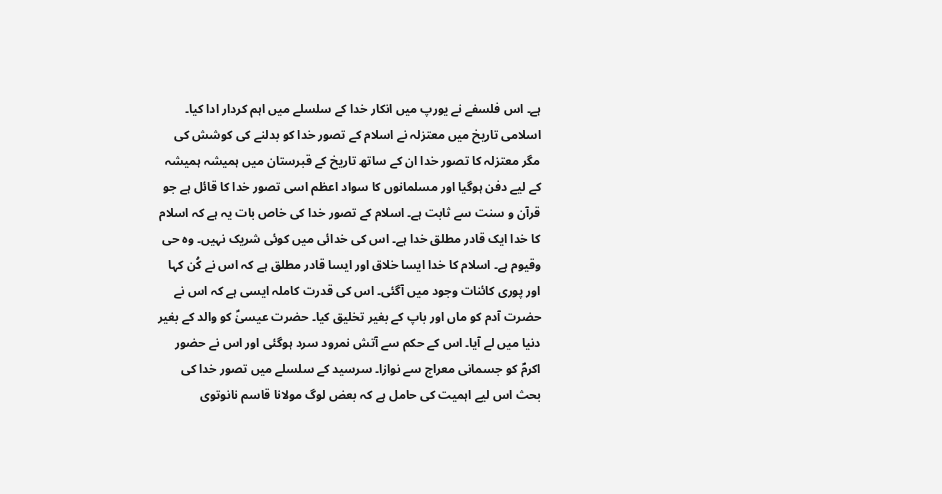ہے۔ اس فلسفے نے یورپ میں انکار خدا کے سلسلے میں اہم کردار ادا کیا۔
اسلامی تاریخ میں معتزلہ نے اسلام کے تصور خدا کو بدلنے کی کوشش کی مگر معتزلہ کا تصور خدا ان کے ساتھ تاریخ کے قبرستان میں ہمیشہ ہمیشہ کے لیے دفن ہوگیا اور مسلمانوں کا سواد اعظم اسی تصور خدا کا قائل ہے جو قرآن و سنت سے ثابت ہے۔ اسلام کے تصور خدا کی خاص بات یہ ہے کہ اسلام کا خدا ایک قادر مطلق خدا ہے۔ اس کی خدائی میں کوئی شریک نہیں۔ وہ حی وقیوم ہے۔ اسلام کا خدا ایسا خلاق اور ایسا قادر مطلق ہے کہ اس نے کُن کہا اور پوری کائنات وجود میں آگئی۔ اس کی قدرت کاملہ ایسی ہے کہ اس نے حضرت آدم کو ماں اور باپ کے بغیر تخلیق کیا۔ حضرت عیسیٰؑ کو والد کے بغیر دنیا میں لے آیا۔ اس کے حکم سے آتش نمرود سرد ہوگئی اور اس نے حضور اکرمؐ کو جسمانی معراج سے نوازا۔ سرسید کے سلسلے میں تصور خدا کی بحث اس لیے اہمیت کی حامل ہے کہ بعض لوگ مولانا قاسم نانوتوی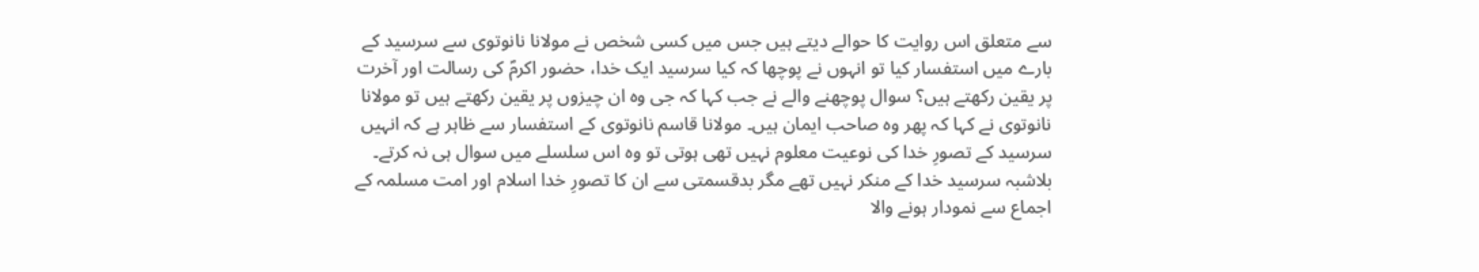سے متعلق اس روایت کا حوالے دیتے ہیں جس میں کسی شخص نے مولانا نانوتوی سے سرسید کے بارے میں استفسار کیا تو انہوں نے پوچھا کہ کیا سرسید ایک خدا، حضور اکرمؐ کی رسالت اور آخرت پر یقین رکھتے ہیں؟ سوال پوچھنے والے نے جب کہا کہ جی وہ ان چیزوں پر یقین رکھتے ہیں تو مولانا نانوتوی نے کہا کہ پھر وہ صاحب ایمان ہیں۔ مولانا قاسم نانوتوی کے استفسار سے ظاہر ہے کہ انہیں سرسید کے تصورِ خدا کی نوعیت معلوم نہیں تھی ہوتی تو وہ اس سلسلے میں سوال ہی نہ کرتے۔ بلاشبہ سرسید خدا کے منکر نہیں تھے مگر بدقسمتی سے ان کا تصورِ خدا اسلام اور امت مسلمہ کے اجماع سے نمودار ہونے والا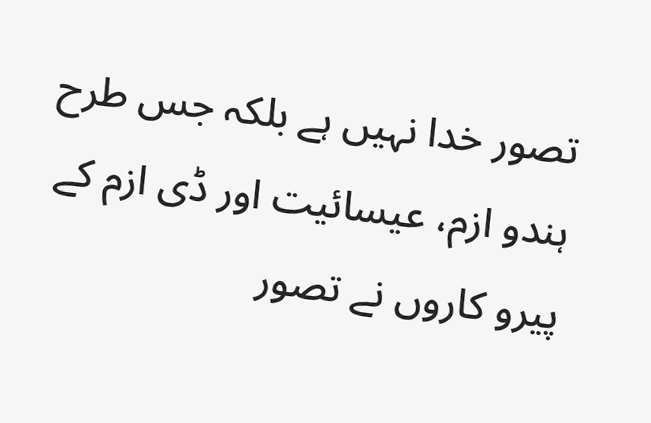تصور خدا نہیں ہے بلکہ جس طرح ہندو ازم، عیسائیت اور ڈی ازم کے پیرو کاروں نے تصور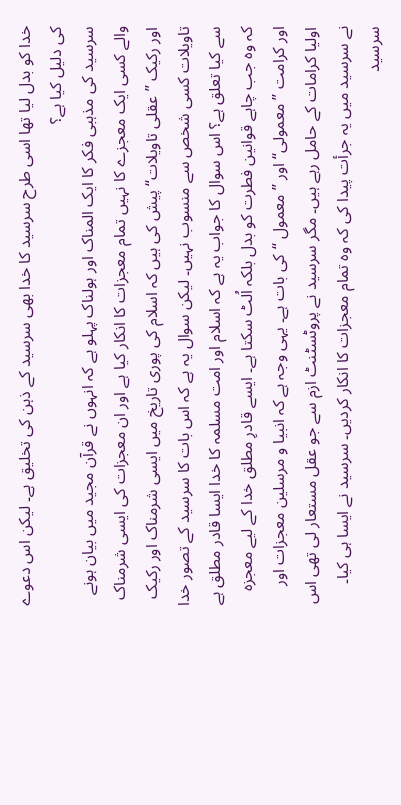خدا کو بدل لیا تھا اسی طرح سرسید کا خدا بھی سرسید کے ذہن کی تخلیق ہے۔ لیکن اس دعوے کی دلیل کیا ہے؟
سرسید کی مذہبی فکر کا ایک المناک اور ہولناک پہلو ہے کہ انہوں نے قرآن مجید میں بیان ہونے والے کسی ایک معجزے کا نہیں تمام معجزات کا انکار کیا ہے اور ان معجزات کی ایسی شرمناک اور رکیک ’’عقلی تاویلات‘‘ پیش کی ہیں کہ اسلام کی پوری تاریخ میں ایسی شرمناک اور رکیک تاویلات کسی شخص سے منسوب نہیں۔ لیکن سوال یہ ہے کہ اس بات کا سرسید کے تصور خدا سے کیا تعلق ہے؟ اس سوال کا جواب یہ ہے کہ اسلام اور امت مسلمہ کا خدا ایسا قادر مطلق ہے کہ وہ جب چاہے قوانین فطرت کو بدل بلکہ اُلٹ سکتا ہے۔ ایسے قادرِ مطلق خدا کے لیے معجزہ اور کرامت ’’معمولی‘‘ اور ’’معمول ‘‘کی بات ہے۔ یہی وجہ ہے کہ انبیا و مرسلین معجزات اور اولیا کرامات کے حامل رہے ہیں۔ مگر سرسید نے پروٹسٹنٹ ازم سے جو عقل مستعار لی تھی اس نے سرسید میں یہ جرأت پیدا کی کہ وہ تمام معجزات کا انکار کردیں۔ سرسید نے ایسا ہی کیا۔ سرسید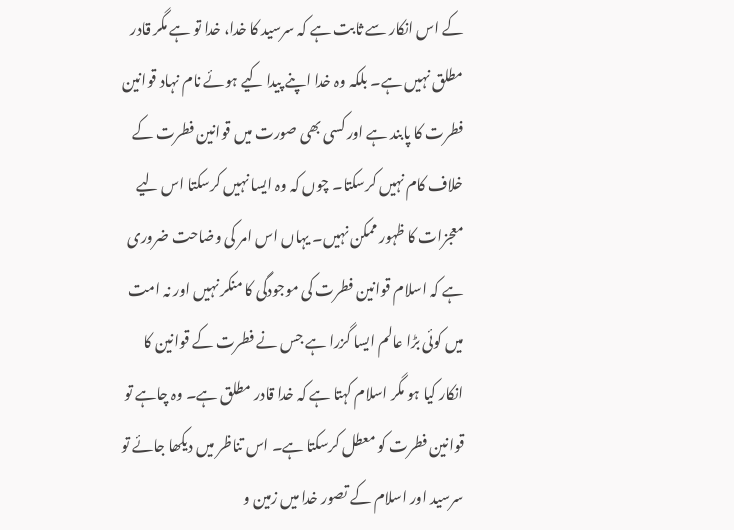کے اس انکار سے ثابت ہے کہ سرسید کا خدا، خدا تو ہے مگر قادر مطلق نہیں ہے۔ بلکہ وہ خدا اپنے پیدا کیے ہوئے نام نہاد قوانین فطرت کا پابند ہے اور کسی بھی صورت میں قوانین فطرت کے خلاف کام نہیں کرسکتا۔ چوں کہ وہ ایسا نہیں کرسکتا اس لیے معجزات کا ظہور ممکن نہیں۔ یہاں اس امر کی وضاحت ضروری ہے کہ اسلام قوانین فطرت کی موجودگی کا منکر نہیں اور نہ امت میں کوئی بڑا عالم ایسا گزرا ہے جس نے فطرت کے قوانین کا انکار کیا ہو مگر اسلام کہتا ہے کہ خدا قادر مطلق ہے۔ وہ چاہے تو قوانین فطرت کو معطل کرسکتا ہے۔ اس تناظر میں دیکھا جائے تو سرسید اور اسلام کے تصور خدا میں زمین و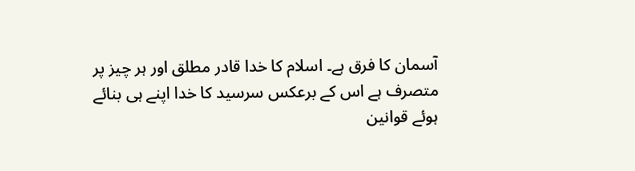آسمان کا فرق ہے۔ اسلام کا خدا قادر مطلق اور ہر چیز پر متصرف ہے اس کے برعکس سرسید کا خدا اپنے ہی بنائے ہوئے قوانین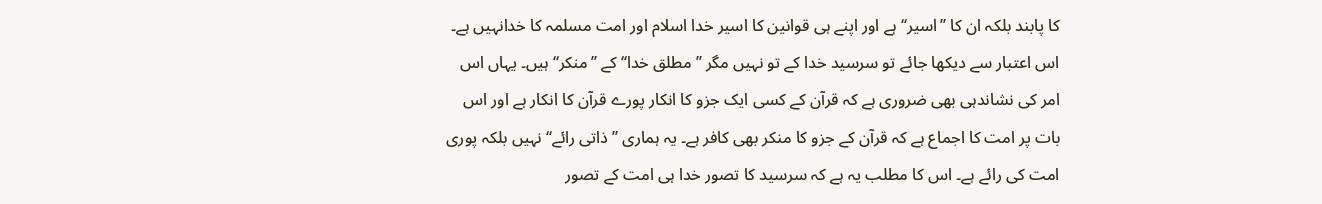کا پابند بلکہ ان کا ’’اسیر‘‘ ہے اور اپنے ہی قوانین کا اسیر خدا اسلام اور امت مسلمہ کا خدانہیں ہے۔ اس اعتبار سے دیکھا جائے تو سرسید خدا کے تو نہیں مگر ’’مطلق خدا‘‘ کے ’’منکر‘‘ ہیں۔ یہاں اس امر کی نشاندہی بھی ضروری ہے کہ قرآن کے کسی ایک جزو کا انکار پورے قرآن کا انکار ہے اور اس بات پر امت کا اجماع ہے کہ قرآن کے جزو کا منکر بھی کافر ہے۔ یہ ہماری ’’ذاتی رائے‘‘ نہیں بلکہ پوری امت کی رائے ہے۔ اس کا مطلب یہ ہے کہ سرسید کا تصور خدا ہی امت کے تصور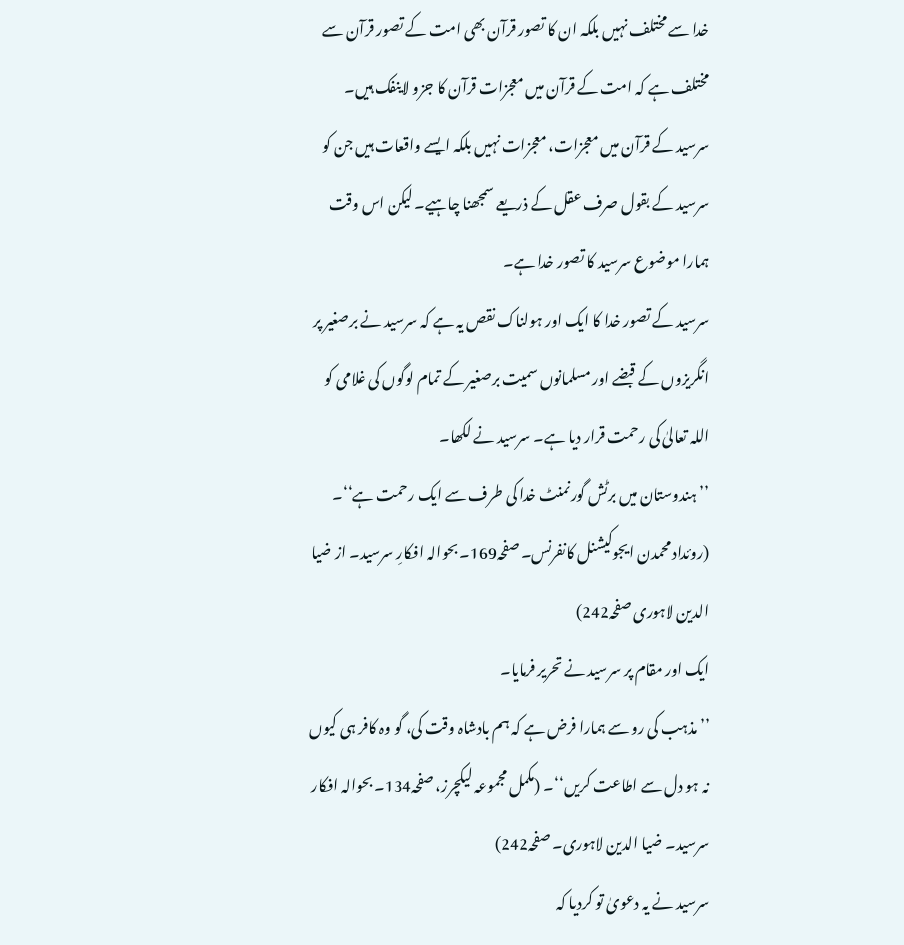خدا سے مختلف نہیں بلکہ ان کا تصور قرآن بھی امت کے تصور قرآن سے مختلف ہے کہ امت کے قرآن میں معجزات قرآن کا جزو لاینفک ہیں۔
سرسید کے قرآن میں معجزات، معجزات نہیں بلکہ ایسے واقعات ہیں جن کو سرسید کے بقول صرف عقل کے ذریعے سمجھنا چاہیے۔ لیکن اس وقت ہمارا موضوع سرسید کا تصور خدا ہے۔
سرسید کے تصور خدا کا ایک اور ہولناک نقص یہ ہے کہ سرسید نے برصغیر پر انگریزوں کے قبضے اور مسلمانوں سمیت برصغیر کے تمام لوگوں کی غلامی کو اللہ تعالیٰ کی رحمت قرار دیا ہے۔ سرسید نے لکھا۔
’’ہندوستان میں برٹش گورنمنٹ خدا کی طرف سے ایک رحمت ہے‘‘۔ (روئداد محمدن ایجوکیشنل کانفرنس۔ صفحہ169۔ بحوالہ افکارِ سرسید۔ از ضیا الدین لاہوری صفحہ242)
ایک اور مقام پر سرسید نے تحریر فرمایا۔
’’مذہب کی رو سے ہمارا فرض ہے کہ ہم بادشاہ وقت کی، گو وہ کافر ہی کیوں نہ ہو دل سے اطاعت کریں‘‘۔ (مکمل مجموعہ لیکچرز، صفحہ134۔ بحوالہ افکار سرسید۔ ضیا الدین لاہوری۔ صفحہ242)
سرسید نے یہ دعویٰ تو کردیا کہ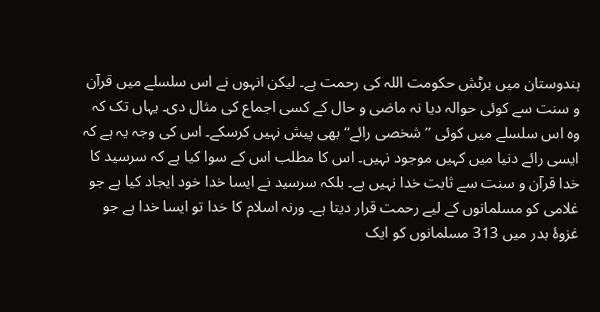ہندوستان میں برٹش حکومت اللہ کی رحمت ہے۔ لیکن انہوں نے اس سلسلے میں قرآن و سنت سے کوئی حوالہ دیا نہ ماضی و حال کے کسی اجماع کی مثال دی۔ یہاں تک کہ وہ اس سلسلے میں کوئی ’’شخصی رائے‘‘ بھی پیش نہیں کرسکے۔ اس کی وجہ یہ ہے کہ ایسی رائے دنیا میں کہیں موجود نہیں۔ اس کا مطلب اس کے سوا کیا ہے کہ سرسید کا خدا قرآن و سنت سے ثابت خدا نہیں ہے۔ بلکہ سرسید نے ایسا خدا خود ایجاد کیا ہے جو غلامی کو مسلمانوں کے لیے رحمت قرار دیتا ہے۔ ورنہ اسلام کا خدا تو ایسا خدا ہے جو غزوۂ بدر میں 313 مسلمانوں کو ایک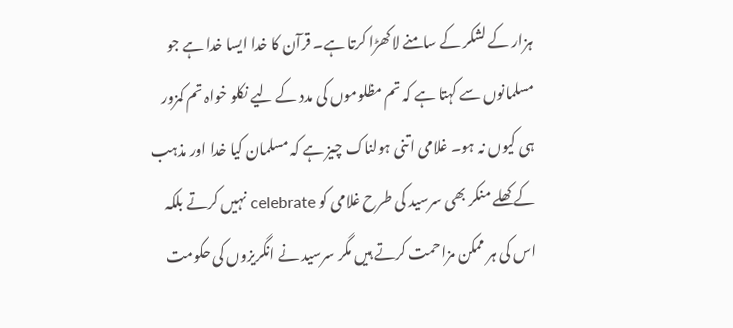ہزار کے لشکر کے سامنے لاکھڑا کرتا ہے۔ قرآن کا خدا ایسا خدا ہے جو مسلمانوں سے کہتا ہے کہ تم مظلوموں کی مدد کے لیے نکلو خواہ تم کمزور ہی کیوں نہ ہو۔ غلامی اتنی ہولناک چیز ہے کہ مسلمان کیا خدا اور مذہب کے کھلے منکر بھی سرسید کی طرح غلامی کو celebrate نہیں کرتے بلکہ اس کی ہر ممکن مزاحمت کرتے ہیں مگر سرسید نے انگریزوں کی حکومت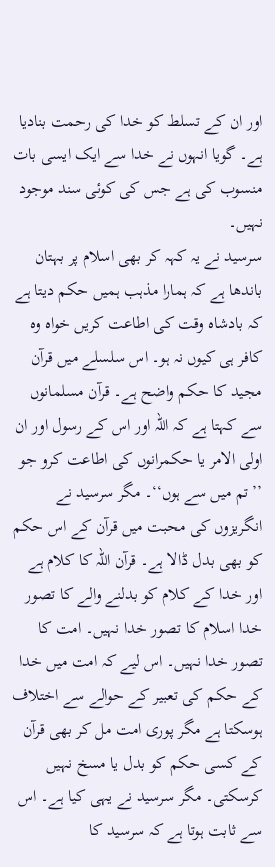اور ان کے تسلط کو خدا کی رحمت بنادیا ہے۔ گویا انہوں نے خدا سے ایک ایسی بات منسوب کی ہے جس کی کوئی سند موجود نہیں۔
سرسید نے یہ کہہ کر بھی اسلام پر بہتان باندھا ہے کہ ہمارا مذہب ہمیں حکم دیتا ہے کہ بادشاہ وقت کی اطاعت کریں خواہ وہ کافر ہی کیوں نہ ہو۔ اس سلسلے میں قرآن مجید کا حکم واضح ہے۔ قرآن مسلمانوں سے کہتا ہے کہ اللہ اور اس کے رسول اور ان اولی الامر یا حکمرانوں کی اطاعت کرو جو ’’تم میں سے ہوں‘‘۔ مگر سرسید نے انگریزوں کی محبت میں قرآن کے اس حکم کو بھی بدل ڈالا ہے۔ قرآن اللہ کا کلام ہے اور خدا کے کلام کو بدلنے والے کا تصور خدا اسلام کا تصور خدا نہیں۔ امت کا تصور خدا نہیں۔ اس لیے کہ امت میں خدا کے حکم کی تعبیر کے حوالے سے اختلاف ہوسکتا ہے مگر پوری امت مل کر بھی قرآن کے کسی حکم کو بدل یا مسخ نہیں کرسکتی۔ مگر سرسید نے یہی کیا ہے۔ اس سے ثابت ہوتا ہے کہ سرسید کا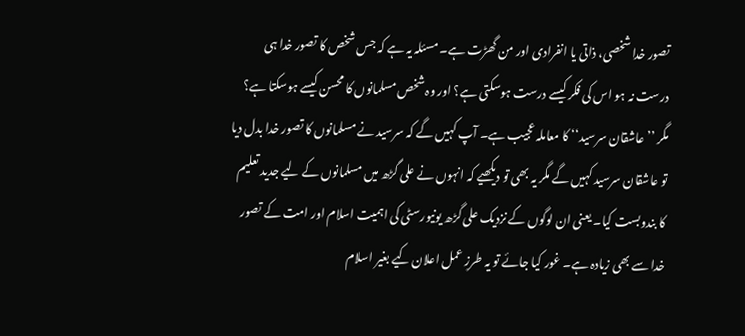تصور خدا شخصی، ذاتی یا انفرادی اور من گھڑت ہے۔ مسئلہ یہ ہے کہ جس شخص کا تصور خدا ہی درست نہ ہو اس کی فکر کیسے درست ہوسکتی ہے؟ اور وہ شخص مسلمانوں کا محسن کیسے ہوسکتا ہے؟ مگر ’’عاشقان سرسید‘‘ کا معاملہ عجیب ہے۔ آپ کہیں گے کہ سرسید نے مسلمانوں کا تصور خدا بدل دیا تو عاشقان سرسید کہیں گے مگر یہ بھی تو دیکھیے کہ انہوں نے علی گڑھ میں مسلمانوں کے لیے جدید تعلیم کا بندوبست کیا۔ یعنی ان لوگوں کے نزدیک علی گڑھ یونیورسٹی کی اہمیت اسلام اور امت کے تصور خدا سے بھی زیادہ ہے۔ غور کیا جائے تو یہ طرزِ عمل اعلان کیے بغیر اسلام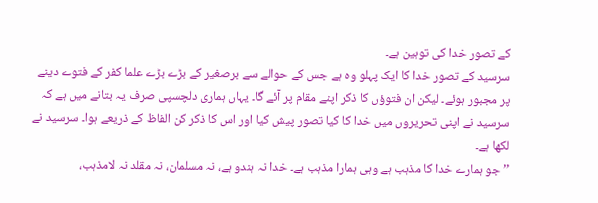کے تصور خدا کی توہین ہے۔
سرسید کے تصور خدا کا ایک پہلو وہ ہے جس کے حوالے سے برصغیر کے بڑے بڑے علما کفر کے فتوے دینے پر مجبور ہوئے۔ لیکن ان فتوؤں کا ذکر اپنے مقام پر آئے گا۔ یہاں ہماری دلچسپی صرف یہ بتانے میں ہے کہ سرسید نے اپنی تحریروں میں خدا کا کیا تصور پیش کیا اور اس کا ذکر کن الفاظ کے ذریعے ہوا۔ سرسید نے لکھا ہے۔
’’جو ہمارے خدا کا مذہب ہے وہی ہمارا مذہب ہے۔ خدا نہ ہندو ہے، نہ مسلمان، نہ مقلد نہ لامذہب،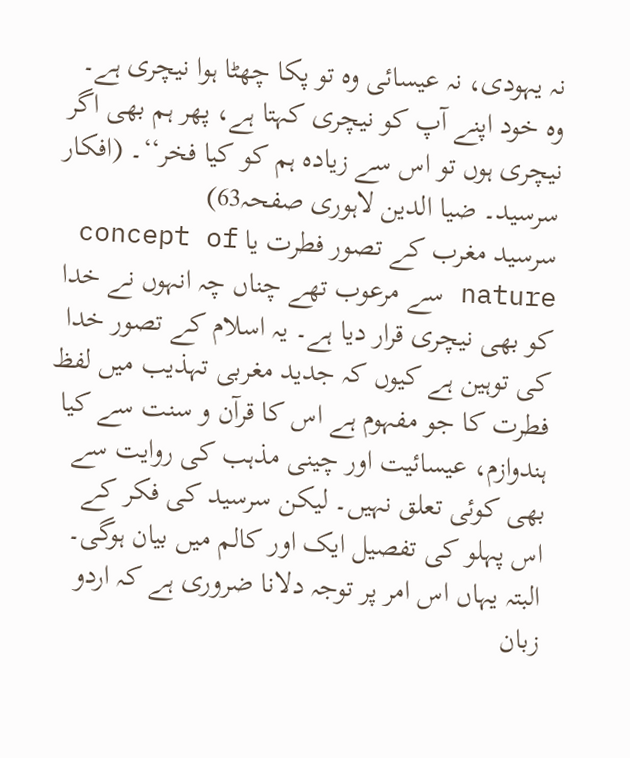نہ یہودی، نہ عیسائی وہ تو پکا چھٹا ہوا نیچری ہے۔ وہ خود اپنے آپ کو نیچری کہتا ہے، پھر ہم بھی اگر نیچری ہوں تو اس سے زیادہ ہم کو کیا فخر‘‘۔ (افکار سرسید۔ ضیا الدین لاہوری صفحہ63)
سرسید مغرب کے تصور فطرت یا concept of nature سے مرعوب تھے چناں چہ انہوں نے خدا کو بھی نیچری قرار دیا ہے۔ یہ اسلام کے تصور خدا کی توہین ہے کیوں کہ جدید مغربی تہذیب میں لفظ فطرت کا جو مفہوم ہے اس کا قرآن و سنت سے کیا ہندوازم، عیسائیت اور چینی مذہب کی روایت سے بھی کوئی تعلق نہیں۔ لیکن سرسید کی فکر کے اس پہلو کی تفصیل ایک اور کالم میں بیان ہوگی۔ البتہ یہاں اس امر پر توجہ دلانا ضروری ہے کہ اردو زبان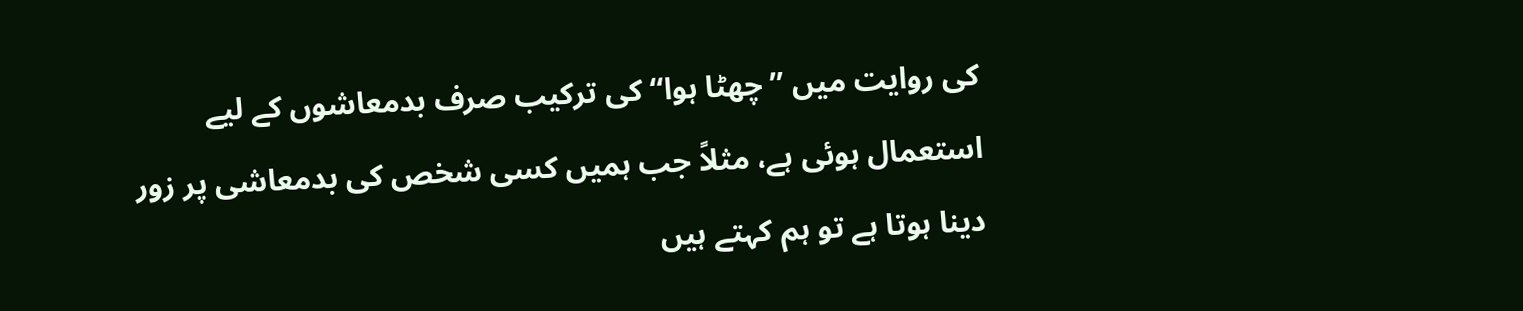کی روایت میں ’’چھٹا ہوا‘‘ کی ترکیب صرف بدمعاشوں کے لیے استعمال ہوئی ہے، مثلاً جب ہمیں کسی شخص کی بدمعاشی پر زور دینا ہوتا ہے تو ہم کہتے ہیں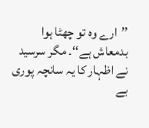’’ارے وہ تو چھٹا ہوا بدمعاش ہے‘‘۔ مگر سرسید نے اظہار کا یہ سانچہ پوری بے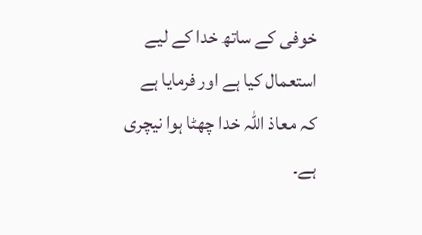خوفی کے ساتھ خدا کے لیے استعمال کیا ہے اور فرمایا ہے کہ معاذ اللہ خدا چھٹا ہوا نیچری ہے۔